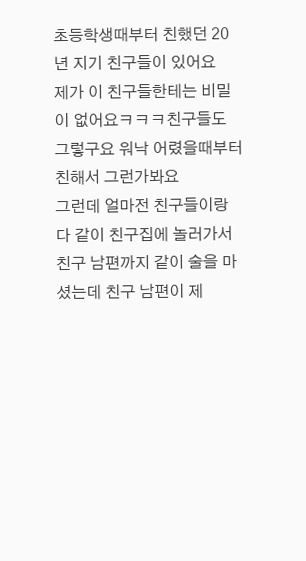초등학생때부터 친했던 20년 지기 친구들이 있어요
제가 이 친구들한테는 비밀이 없어요ㅋㅋㅋ친구들도 그렇구요 워낙 어렸을때부터 친해서 그런가봐요
그런데 얼마전 친구들이랑 다 같이 친구집에 놀러가서 친구 남편까지 같이 술을 마셨는데 친구 남편이 제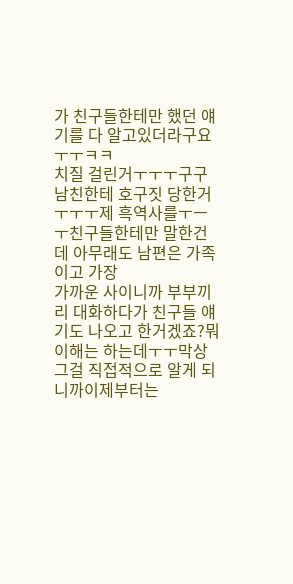가 친구들한테만 했던 얘기를 다 알고있더라구요ㅜㅜㅋㅋ
치질 걸린거ㅜㅜㅜ구구남친한테 호구짓 당한거ㅜㅜㅜ제 흑역사를ㅜㅡㅜ친구들한테만 말한건데 아무래도 남편은 가족이고 가장
가까운 사이니까 부부끼리 대화하다가 친구들 얘기도 나오고 한거겠죠?뭐 이해는 하는데ㅜㅜ막상 그걸 직접적으로 알게 되니까이제부터는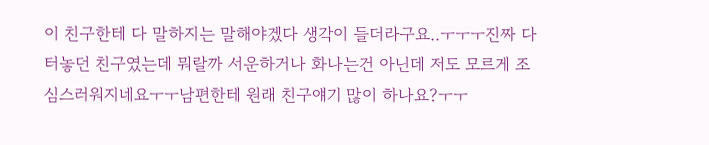이 친구한테 다 말하지는 말해야겠다 생각이 들더라구요..ㅜㅜㅜ진짜 다 터놓던 친구였는데 뭐랄까 서운하거나 화나는건 아닌데 저도 모르게 조심스러워지네요ㅜㅜ남편한테 원래 친구얘기 많이 하나요?ㅜㅜ